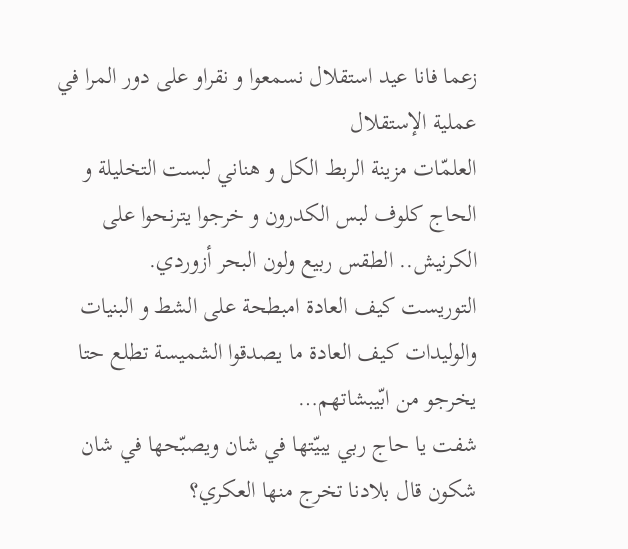زعما فانا عيد استقلال نسمعوا و نقراو على دور المرا في عملية الإستقلال
العلمّات مزينة الربط الكل و هناني لبست التخليلة و الحاج كلوف لبس الكدرون و خرجوا يترنحوا على الكرنيش.. الطقس ربيع ولون البحر أزوردي.
التوريست كيف العادة امبطحة على الشط و البنيات والوليدات كيف العادة ما يصدقوا الشميسة تطلع حتا يخرجو من ابّيبشاتهم…
شفت يا حاج ربي يبيّتها في شان ويصبّحها في شان شكون قال بلادنا تخرج منها العكري؟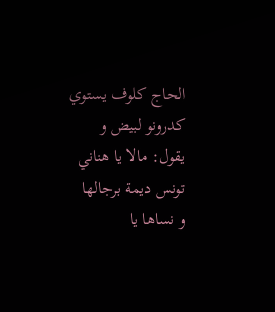الحاج كلوف يستوي كدرونو لبيض و يقول: مالا يا هناني تونس ديمة برجالها
و نساها يا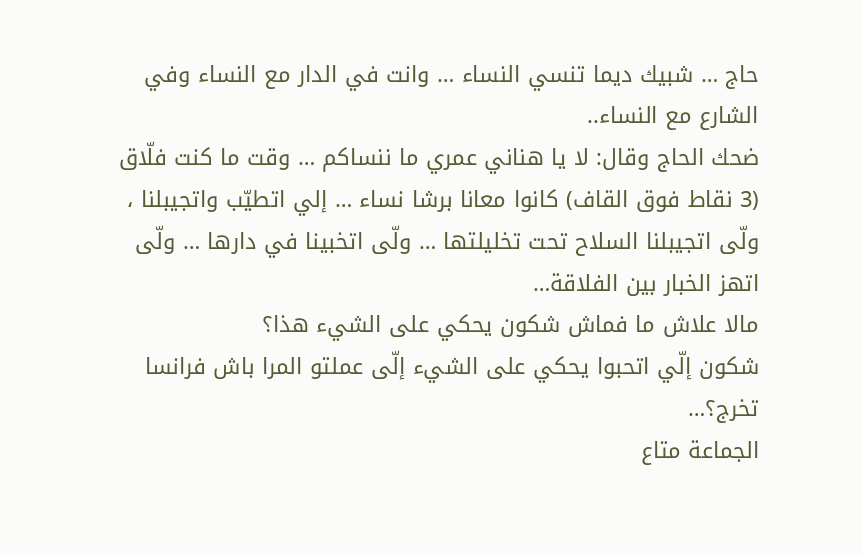حاج … شبيك ديما تنسي النساء … وانت في الدار مع النساء وفي الشارع مع النساء..
ضحك الحاج وقال: لا يا هناني عمري ما ننساكم … وقت ما كنت فلّاق (3 نقاط فوق القاف) كانوا معانا برشا نساء … إلي اتطيّب واتجيبلنا ، ولّى اتجيبلنا السلاح تحت تخليلتها … ولّى اتخبينا في دارها … ولّى اتهز الخبار بين الفلاقة…
مالا علاش ما فماش شكون يحكي على الشيء هذا؟
شكون إلّي اتحبوا يحكي على الشيء إلّى عملتو المرا باش فرانسا تخرج؟…
الجماعة متاع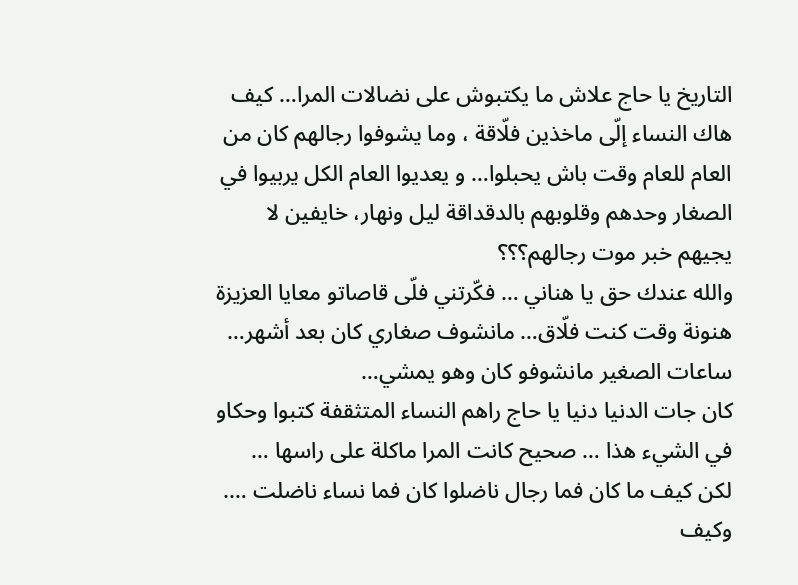التاريخ يا حاج علاش ما يكتبوش على نضالات المرا… كيف هاك النساء إلّى ماخذين فلّاقة ، وما يشوفوا رجالهم كان من العام للعام وقت باش يحبلوا… و يعديوا العام الكل يربيوا في الصغار وحدهم وقلوبهم بالدقداقة ليل ونهار، خايفين لا يجيهم خبر موت رجالهم؟؟؟
والله عندك حق يا هناني … فكّرتني فلّى قاصاتو معايا العزيزة هنونة وقت كنت فلّاق… مانشوف صغاري كان بعد أشهر… ساعات الصغير مانشوفو كان وهو يمشي…
كان جات الدنيا دنيا يا حاج راهم النساء المتثقفة كتبوا وحكاو في الشيء هذا … صحيح كانت المرا ماكلة على راسها … لكن كيف ما كان فما رجال ناضلوا كان فما نساء ناضلت …. وكيف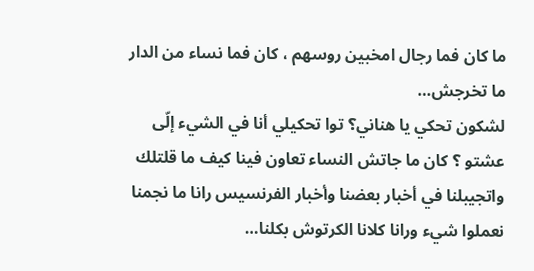ما كان فما رجال امخبين روسهم ، كان فما نساء من الدار ما تخرجش…
لشكون تحكي يا هناني؟ توا تحكيلي أنا في الشيء إلّى عشتو ؟ كان ما جاتش النساء تعاون فينا كيف ما قلتلك واتجيبلنا في أخبار بعضنا وأخبار الفرنسيس رانا ما نجمنا نعملوا شيء ورانا كلانا الكرتوش بكلنا…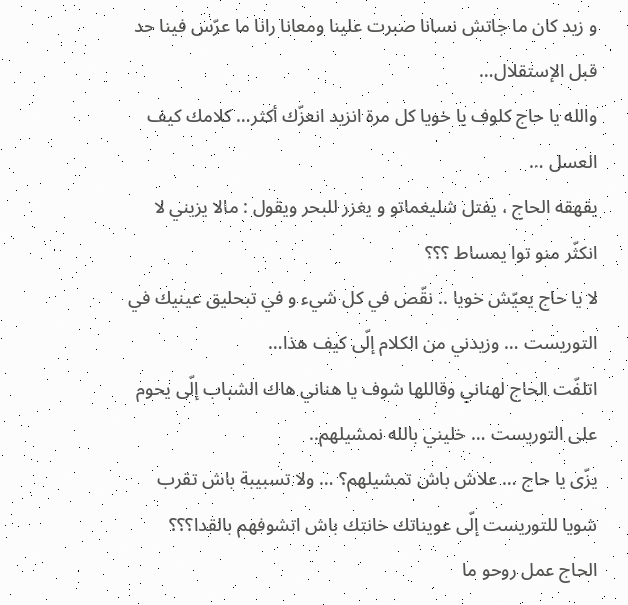و زيد كان ما جاتش نسانا صبرت علينا ومعانا رانا ما عرّس فينا حد قبل الإستقلال…
والله يا حاج كلوف يا خويا كل مرة انزيد انعزّك أكثر… كلامك كيف العسل …
يقهقه الحاج ، يفتل شليغماتو و يغزر للبحر ويقول : مالا يزيني لا انكثّر منو توا يمساط ؟؟؟
لا يا حاج يعيّش خويا .. نقّص في كل شيء و في تبحليق عينيك في التوريست … وزيدني من الكلام إلّى كيف هذا…
اتلفّت الحاج لهناني وقاللها شوف يا هناني هاك الشباب إلّى يحوم على التوريست … خليني بالله نمشيلهم..
يزّى يا حاج … علاش باش تمشيلهم؟ … ولا تسبيبة باش تقرب شويا للتوريست إلّى عويناتك خانتك باش اتشوفهم بالقدا؟؟؟
الحاج عمل روحو ما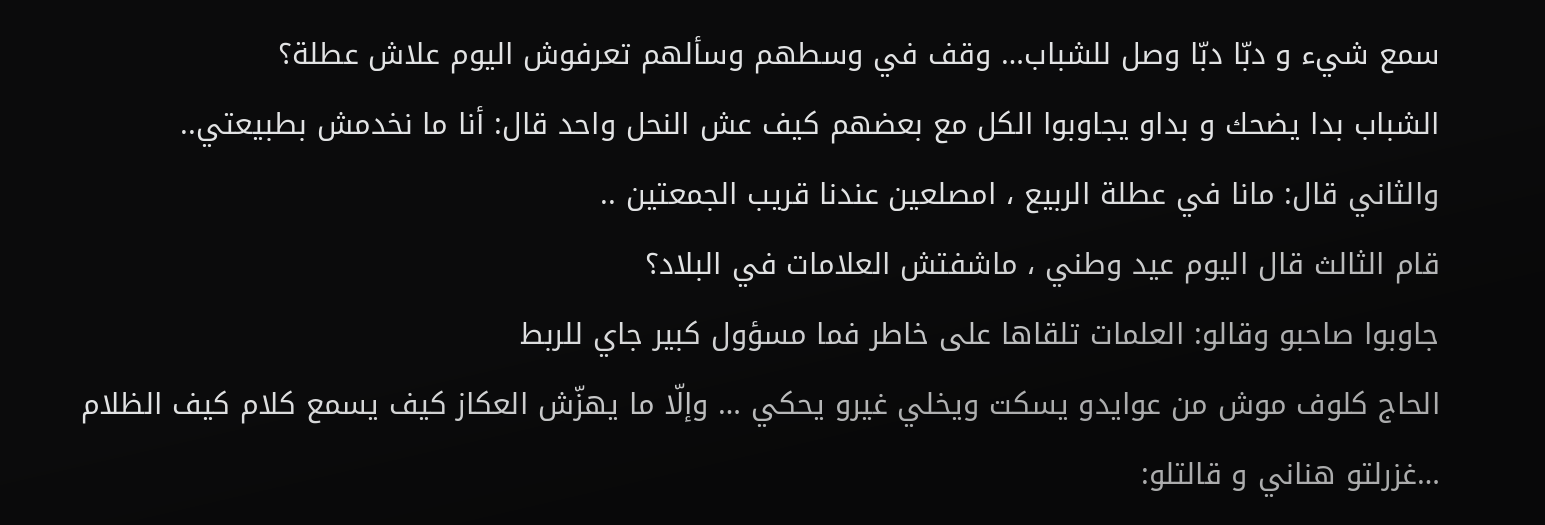سمع شيء و دبّا دبّا وصل للشباب… وقف في وسطهم وسألهم تعرفوش اليوم علاش عطلة؟
الشباب بدا يضحك و بداو يجاوبوا الكل مع بعضهم كيف عش النحل واحد قال: أنا ما نخدمش بطبيعتي..
والثاني قال: مانا في عطلة الربيع ، امصلعين عندنا قريب الجمعتين ..
قام الثالث قال اليوم عيد وطني ، ماشفتش العلامات في البلاد؟
جاوبوا صاحبو وقالو: العلمات تلقاها على خاطر فما مسؤول كبير جاي للربط
الحاج كلوف موش من عوايدو يسكت ويخلي غيرو يحكي … وإلّا ما يهزّش العكاز كيف يسمع كلام كيف الظلام …غزرلتو هناني و قالتلو: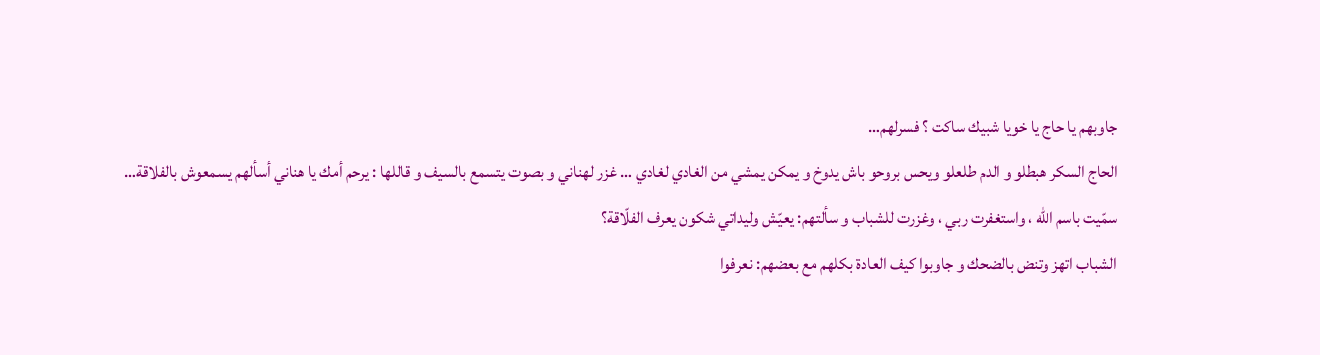جاوبهم يا حاج يا خويا شبيك ساكت ؟ فسرلهم…
الحاج السكر هبطلو و الدم طلعلو ويحس بروحو باش يدوخ و يمكن يمشي من الغادي لغادي … غزر لهناني و بصوت يتسمع بالسيف و قاللها : يرحم أمك يا هناني أسألهم يسمعوش بالفلاقة…
سمّيت باسم الله ، واستغفرت ربي ، وغزرت للشباب و سألتهم: يعيّش وليداتي شكون يعرف الفلّاقة؟
الشباب اتهز وتنض بالضحك و جاوبوا كيف العادة بكلهم مع بعضهم: نعرفوا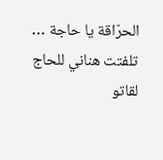الحرّاقة يا حاجة …
تلفتت هناني للحاج لقاتو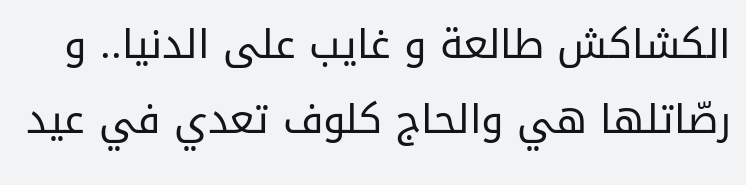الكشاكش طالعة و غايب على الدنيا.. و رصّاتلها هي والحاج كلوف تعدي في عيد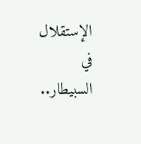الإستقلال في السبيطار..